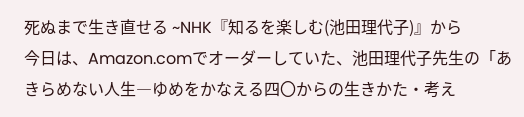死ぬまで生き直せる ~NHK『知るを楽しむ(池田理代子)』から
今日は、Amazon.comでオーダーしていた、池田理代子先生の「あきらめない人生―ゆめをかなえる四〇からの生きかた・考え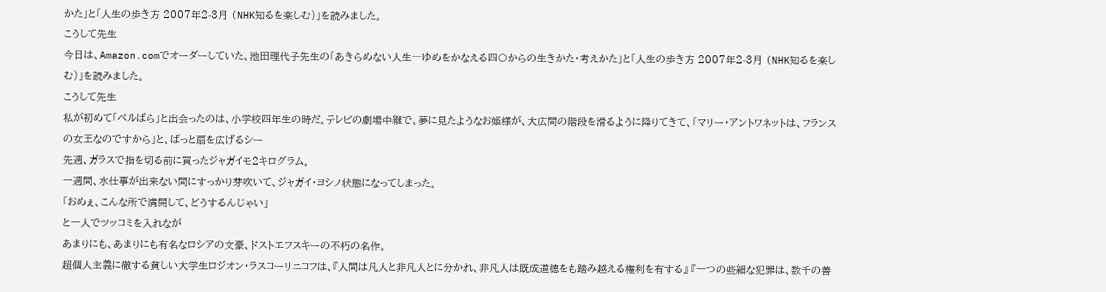かた」と「人生の歩き方 2007年2-3月 (NHK知るを楽しむ)」を読みました。
こうして先生
今日は、Amazon.comでオーダーしていた、池田理代子先生の「あきらめない人生―ゆめをかなえる四〇からの生きかた・考えかた」と「人生の歩き方 2007年2-3月 (NHK知るを楽しむ)」を読みました。
こうして先生
私が初めて「ベルばら」と出会ったのは、小学校四年生の時だ。テレビの劇場中継で、夢に見たようなお姫様が、大広間の階段を滑るように降りてきて、「マリー・アントワネットは、フランスの女王なのですから」と、ばっと扇を広げるシー
先週、ガラスで指を切る前に買ったジャガイモ2キログラム。
一週間、水仕事が出来ない間にすっかり芽吹いて、ジャガイ・ヨシノ状態になってしまった。
「おめぇ、こんな所で満開して、どうするんじゃい」
と一人でツッコミを入れなが
あまりにも、あまりにも有名なロシアの文豪、ドストエフスキーの不朽の名作。
超個人主義に徹する貧しい大学生ロジオン・ラスコーリニコフは、『人間は凡人と非凡人とに分かれ、非凡人は既成道徳をも踏み越える権利を有する』 『一つの些細な犯罪は、数千の善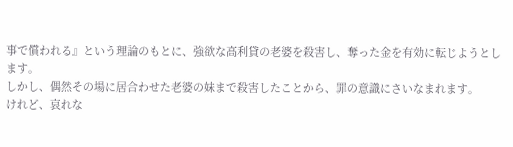事で償われる』という理論のもとに、強欲な高利貸の老婆を殺害し、奪った金を有効に転じようとします。
しかし、偶然その場に居合わせた老婆の妹まで殺害したことから、罪の意識にさいなまれます。
けれど、哀れな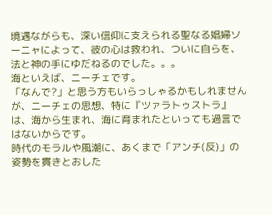境遇ながらも、深い信仰に支えられる聖なる娼婦ソーニャによって、彼の心は救われ、ついに自らを、法と神の手にゆだねるのでした。。。
海といえば、ニーチェです。
「なんで?」と思う方もいらっしゃるかもしれませんが、ニーチェの思想、特に『ツァラトゥストラ』は、海から生まれ、海に育まれたといっても過言ではないからです。
時代のモラルや風潮に、あくまで「アンチ(反)」の姿勢を貫きとおした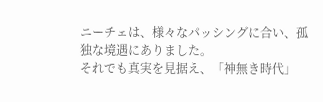ニーチェは、様々なパッシングに合い、孤独な境遇にありました。
それでも真実を見据え、「神無き時代」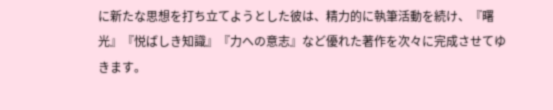に新たな思想を打ち立てようとした彼は、精力的に執筆活動を続け、『曙光』『悦ばしき知識』『力への意志』など優れた著作を次々に完成させてゆきます。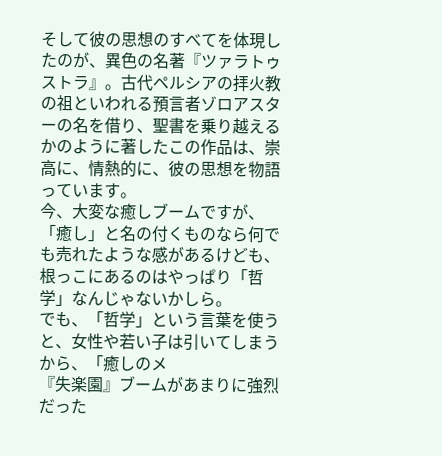そして彼の思想のすべてを体現したのが、異色の名著『ツァラトゥストラ』。古代ペルシアの拝火教の祖といわれる預言者ゾロアスターの名を借り、聖書を乗り越えるかのように著したこの作品は、崇高に、情熱的に、彼の思想を物語っています。
今、大変な癒しブームですが、「癒し」と名の付くものなら何でも売れたような感があるけども、根っこにあるのはやっぱり「哲学」なんじゃないかしら。
でも、「哲学」という言葉を使うと、女性や若い子は引いてしまうから、「癒しのメ
『失楽園』ブームがあまりに強烈だった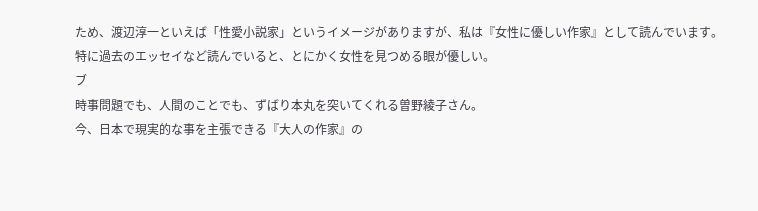ため、渡辺淳一といえば「性愛小説家」というイメージがありますが、私は『女性に優しい作家』として読んでいます。
特に過去のエッセイなど読んでいると、とにかく女性を見つめる眼が優しい。
ブ
時事問題でも、人間のことでも、ずばり本丸を突いてくれる曽野綾子さん。
今、日本で現実的な事を主張できる『大人の作家』の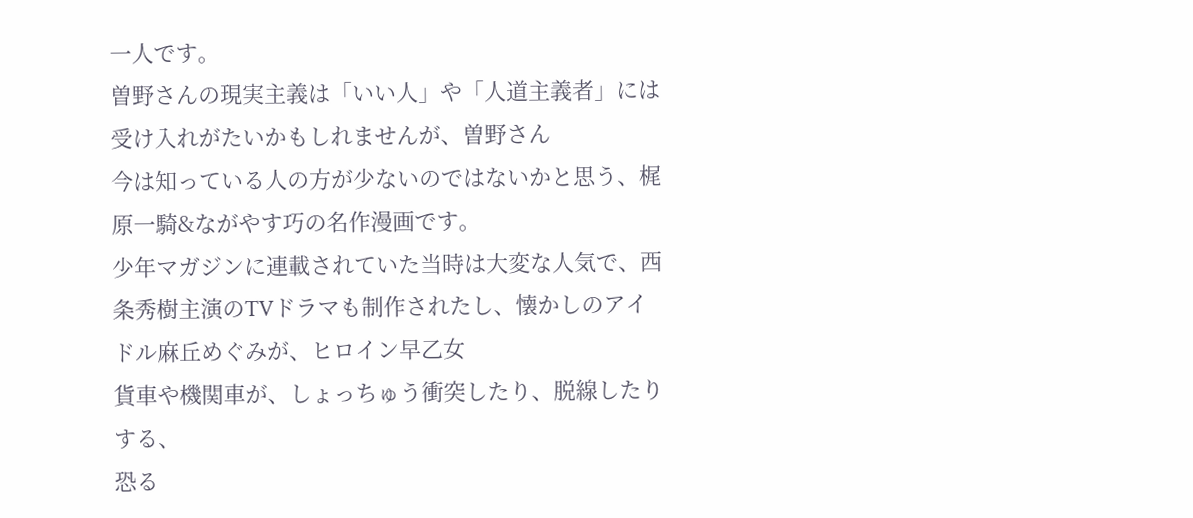一人です。
曽野さんの現実主義は「いい人」や「人道主義者」には受け入れがたいかもしれませんが、曽野さん
今は知っている人の方が少ないのではないかと思う、梶原一騎&ながやす巧の名作漫画です。
少年マガジンに連載されていた当時は大変な人気で、西条秀樹主演のTVドラマも制作されたし、懐かしのアイドル麻丘めぐみが、ヒロイン早乙女
貨車や機関車が、しょっちゅう衝突したり、脱線したりする、
恐る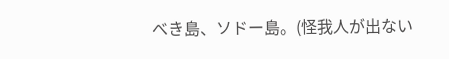べき島、ソドー島。(怪我人が出ない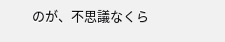のが、不思議なくら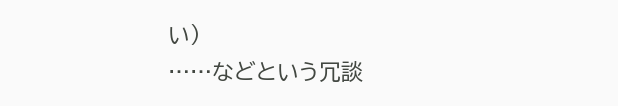い)
……などという冗談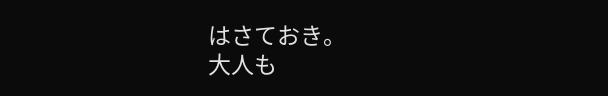はさておき。
大人も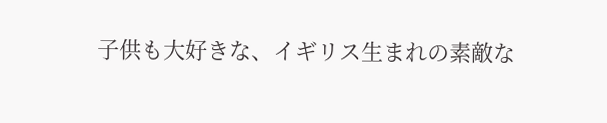子供も大好きな、イギリス生まれの素敵な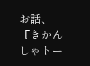お話、 『きかんしゃトー